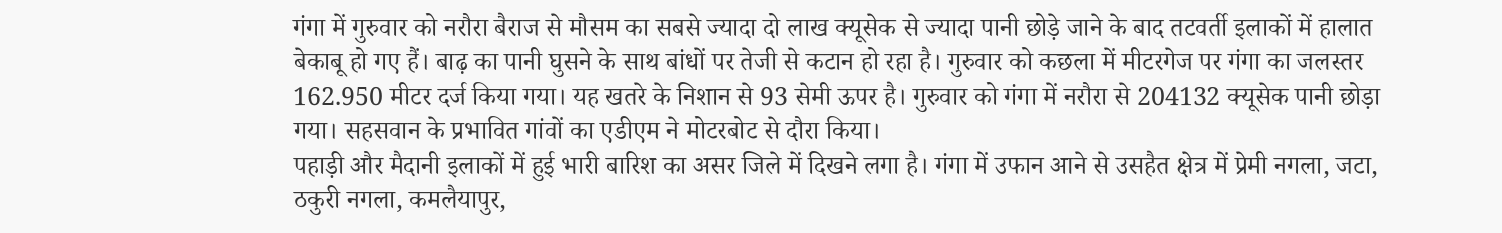गंगा में गुरुवार को नरौरा बैराज से मौसम का सबसे ज्यादा दो लाख क्यूसेक से ज्यादा पानी छोड़े जाने के बाद तटवर्ती इलाकों में हालात बेकाबू हो गए हैं। बाढ़ का पानी घुसने के साथ बांधों पर तेजी से कटान हो रहा है। गुरुवार को कछला में मीटरगेज पर गंगा का जलस्तर 162.950 मीटर दर्ज किया गया। यह खतरे के निशान से 93 सेमी ऊपर है। गुरुवार को गंगा में नरौरा से 204132 क्यूसेक पानी छोड़ा गया। सहसवान के प्रभावित गांवों का एडीएम ने मोटरबोट से दौरा किया।
पहाड़ी और मैदानी इलाकों में हुई भारी बारिश का असर जिले में दिखने लगा है। गंगा में उफान आने से उसहैत क्षेत्र में प्रेमी नगला, जटा, ठकुरी नगला, कमलैयापुर,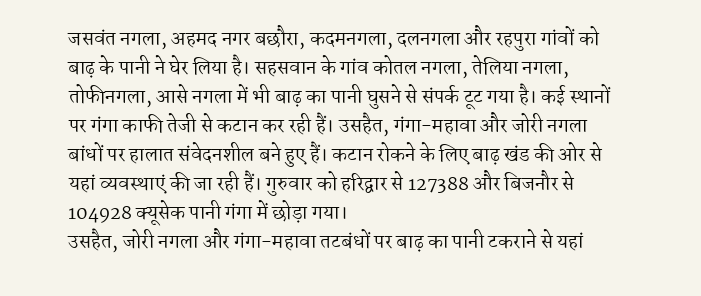जसवंत नगला, अहमद नगर बछौरा, कदमनगला, दलनगला और रहपुरा गांवों को बाढ़ के पानी ने घेर लिया है। सहसवान के गांव कोतल नगला, तेलिया नगला, तोफीनगला, आसे नगला में भी बाढ़ का पानी घुसने से संपर्क टूट गया है। कई स्थानों पर गंगा काफी तेजी से कटान कर रही हैं। उसहैत, गंगा-महावा और जोरी नगला बांधों पर हालात संवेदनशील बने हुए हैं। कटान रोकने के लिए बाढ़ खंड की ओर से यहां व्यवस्थाएं की जा रही हैं। गुरुवार को हरिद्वार से 127388 और बिजनौर से 104928 क्यूसेक पानी गंगा में छोड़ा गया।
उसहैत, जोरी नगला और गंगा-महावा तटबंधों पर बाढ़ का पानी टकराने से यहां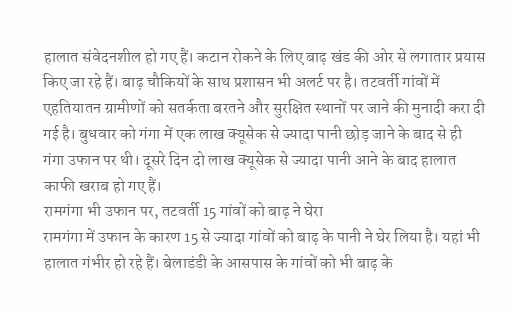हालात संवेदनशील हो गए हैं। कटान रोकने के लिए बाढ़ खंड की ओर से लगातार प्रयास किए जा रहे हैं। बाढ़ चौकियों के साथ प्रशासन भी अलर्ट पर है। तटवर्ती गांवों में एहतियातन ग्रामीणों को सतर्कता बरतने और सुरक्षित स्थानों पर जाने की मुनादी करा दी गई है। बुधवार को गंगा में एक लाख क्यूसेक से ज्यादा पानी छोड़ जाने के बाद से ही गंगा उफान पर थी। दूसरे दिन दो लाख क्यूसेक से ज्यादा पानी आने के बाद हालात काफी खराब हो गए हैं।
रामगंगा भी उफान पर, तटवर्ती 15 गांवों को बाढ़ ने घेरा
रामगंगा में उफान के कारण 15 से ज्यादा गांवों को बाढ़ के पानी ने घेर लिया है। यहां भी हालात गंभीर हो रहे हैं। बेलाडंडी के आसपास के गांवों को भी बाढ़ के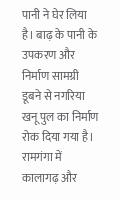पानी ने घेर लिया है। बाढ़ के पानी के उपकरण और निर्माण सामग्री डूबने से नगरिया खनू पुल का निर्माण रोक दिया गया है। रामगंगा में कालागढ़ और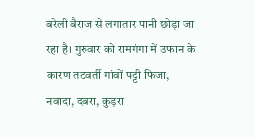बरेली बैराज से लगातार पानी छोड़ा जा रहा है। गुरुवार को रामगंगा में उफान के कारण तटवर्ती गांवों पट्टी फिजा, नवादा, दबरा, कुड़रा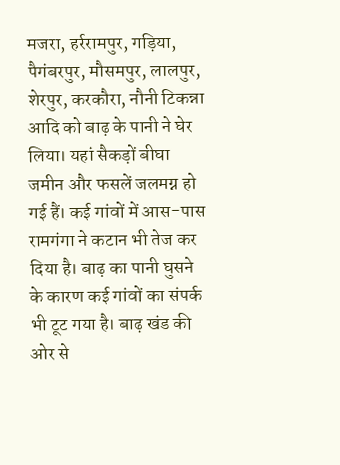मजरा, हर्ररामपुर, गड़िया, पैगंबरपुर, मौसमपुर, लालपुर, शेरपुर, करकौरा, नौनी टिकन्ना आदि को बाढ़ के पानी ने घेर लिया। यहां सैकड़ों बीघा जमीन और फसलें जलमग्न हो गई हैं। कई गांवों में आस-पास रामगंगा ने कटान भी तेज कर दिया है। बाढ़ का पानी घुसने के कारण कई गांवों का संपर्क भी टूट गया है। बाढ़ खंड की ओर से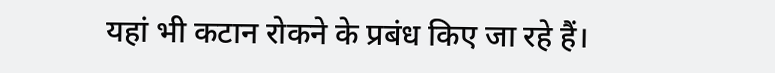यहां भी कटान रोकने के प्रबंध किए जा रहे हैं।